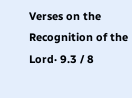Verses on the Recognition of the Lord· 9.3 / 8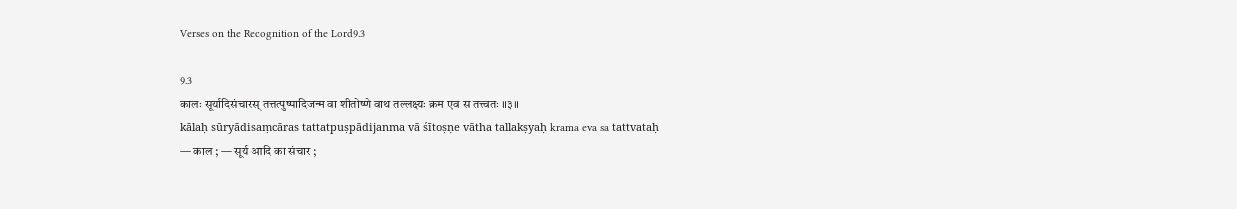Verses on the Recognition of the Lord9.3

9.3
कालः सूर्यादिसंचारस् तत्तत्पुष्पादिजन्म वा शीतोष्णे वाथ तल्लक्ष्यः क्रम एव स तत्त्वतः ॥३॥
kālaḥ sūryādisaṃcāras tattatpuṣpādijanma vā śītoṣṇe vātha tallakṣyaḥ krama eva sa tattvataḥ
— काल ; — सूर्य आदि का संचार ;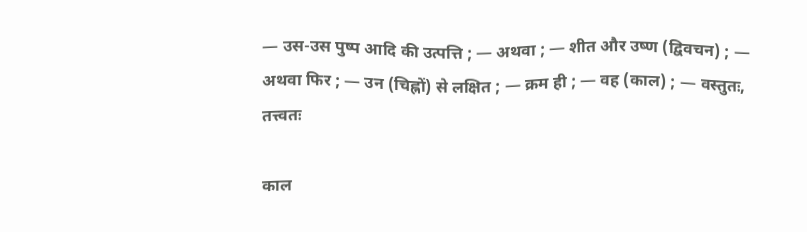— उस-उस पुष्प आदि की उत्पत्ति ; — अथवा ; — शीत और उष्ण (द्विवचन) ; — अथवा फिर ; — उन (चिह्नों) से लक्षित ; — क्रम ही ; — वह (काल) ; — वस्तुतः, तत्त्वतः

काल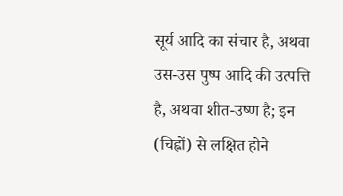सूर्य आदि का संचार है, अथवा उस-उस पुष्प आदि की उत्पत्ति है, अथवा शीत-उष्ण है; इन (चिह्नों) से लक्षित होने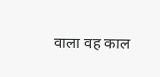वाला वह काल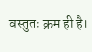वस्तुतः क्रम ही है।